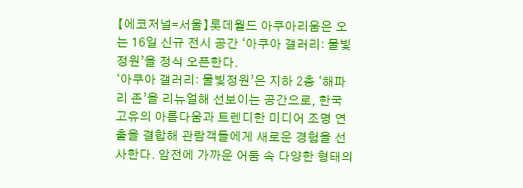【에코저널=서울】롯데월드 아쿠아리움은 오는 16일 신규 전시 공간 ‘아쿠아 갤러리: 물빛정원’을 정식 오픈한다.
‘아쿠아 갤러리: 물빛정원’은 지하 2층 ‘해파리 존’을 리뉴얼해 선보이는 공간으로, 한국 고유의 아름다움과 트렌디한 미디어 조명 연출을 결합해 관람객들에게 새로운 경험을 선사한다. 암전에 가까운 어둠 속 다양한 형태의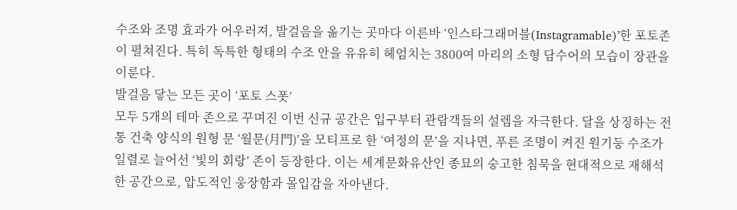수조와 조명 효과가 어우러져, 발걸음을 옮기는 곳마다 이른바 ‘인스타그래머블(Instagramable)’한 포토존이 펼쳐진다. 특히 독특한 형태의 수조 안을 유유히 헤엄치는 3800여 마리의 소형 담수어의 모습이 장관을 이룬다.
발걸음 닿는 모든 곳이 ‘포토 스폿’
모두 5개의 테마 존으로 꾸며진 이번 신규 공간은 입구부터 관람객들의 설렘을 자극한다. 달을 상징하는 전통 건축 양식의 원형 문 ‘월문(月門)’을 모티프로 한 ‘여정의 문’을 지나면, 푸른 조명이 켜진 원기둥 수조가 일렬로 늘어선 ‘빛의 회랑’ 존이 등장한다. 이는 세계문화유산인 종묘의 숭고한 침묵을 현대적으로 재해석한 공간으로, 압도적인 웅장함과 몰입감을 자아낸다.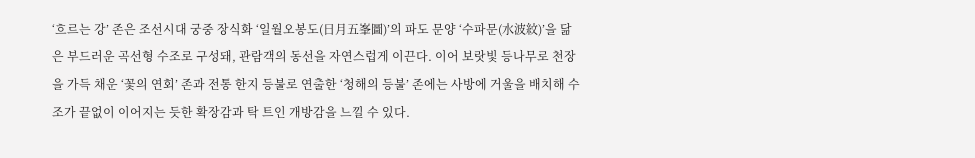‘흐르는 강’ 존은 조선시대 궁중 장식화 ‘일월오봉도(日月五峯圖)’의 파도 문양 ‘수파문(水波紋)’을 닮은 부드러운 곡선형 수조로 구성돼, 관람객의 동선을 자연스럽게 이끈다. 이어 보랏빛 등나무로 천장을 가득 채운 ‘꽃의 연회’ 존과 전통 한지 등불로 연출한 ‘청해의 등불’ 존에는 사방에 거울을 배치해 수조가 끝없이 이어지는 듯한 확장감과 탁 트인 개방감을 느낄 수 있다.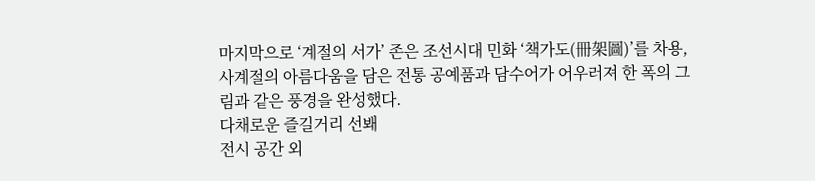마지막으로 ‘계절의 서가’ 존은 조선시대 민화 ‘책가도(冊架圖)’를 차용, 사계절의 아름다움을 담은 전통 공예품과 담수어가 어우러져 한 폭의 그림과 같은 풍경을 완성했다.
다채로운 즐길거리 선봬
전시 공간 외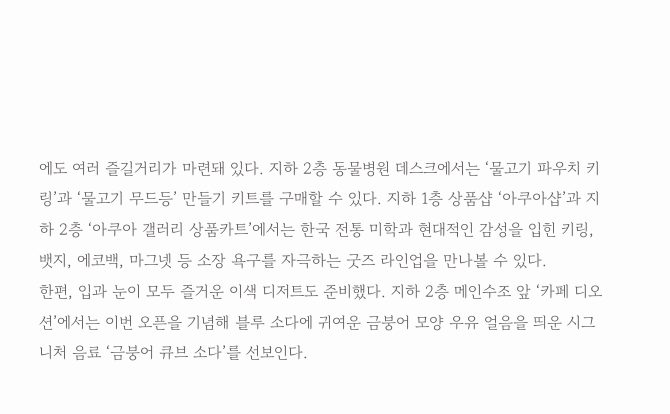에도 여러 즐길거리가 마련돼 있다. 지하 2층 동물병원 데스크에서는 ‘물고기 파우치 키링’과 ‘물고기 무드등’ 만들기 키트를 구매할 수 있다. 지하 1층 상품샵 ‘아쿠아샵’과 지하 2층 ‘아쿠아 갤러리 상품카트’에서는 한국 전통 미학과 현대적인 감성을 입힌 키링, 뱃지, 에코백, 마그넷 등 소장 욕구를 자극하는 굿즈 라인업을 만나볼 수 있다.
한편, 입과 눈이 모두 즐거운 이색 디저트도 준비했다. 지하 2층 메인수조 앞 ‘카페 디오션’에서는 이번 오픈을 기념해 블루 소다에 귀여운 금붕어 모양 우유 얼음을 띄운 시그니처 음료 ‘금붕어 큐브 소다’를 선보인다.